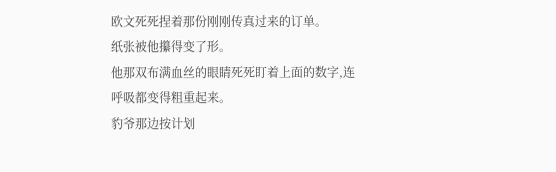欧文死死捏着那份刚刚传真过来的订单。
纸张被他攥得变了形。
他那双布满血丝的眼睛死死盯着上面的数字,连呼吸都变得粗重起来。
豹爷那边按计划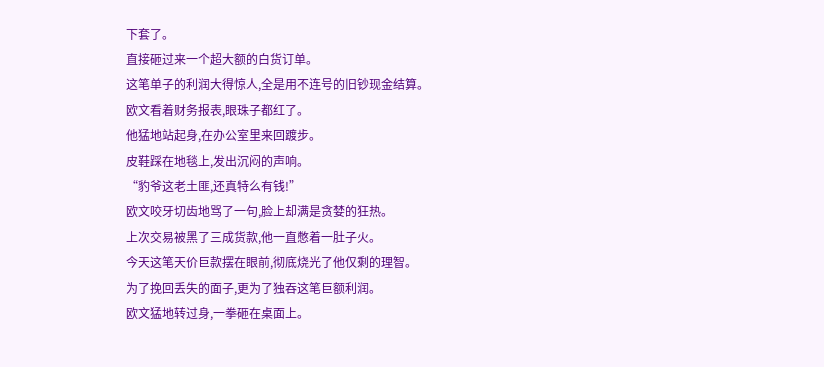下套了。
直接砸过来一个超大额的白货订单。
这笔单子的利润大得惊人,全是用不连号的旧钞现金结算。
欧文看着财务报表,眼珠子都红了。
他猛地站起身,在办公室里来回踱步。
皮鞋踩在地毯上,发出沉闷的声响。
“豹爷这老土匪,还真特么有钱!”
欧文咬牙切齿地骂了一句,脸上却满是贪婪的狂热。
上次交易被黑了三成货款,他一直憋着一肚子火。
今天这笔天价巨款摆在眼前,彻底烧光了他仅剩的理智。
为了挽回丢失的面子,更为了独吞这笔巨额利润。
欧文猛地转过身,一拳砸在桌面上。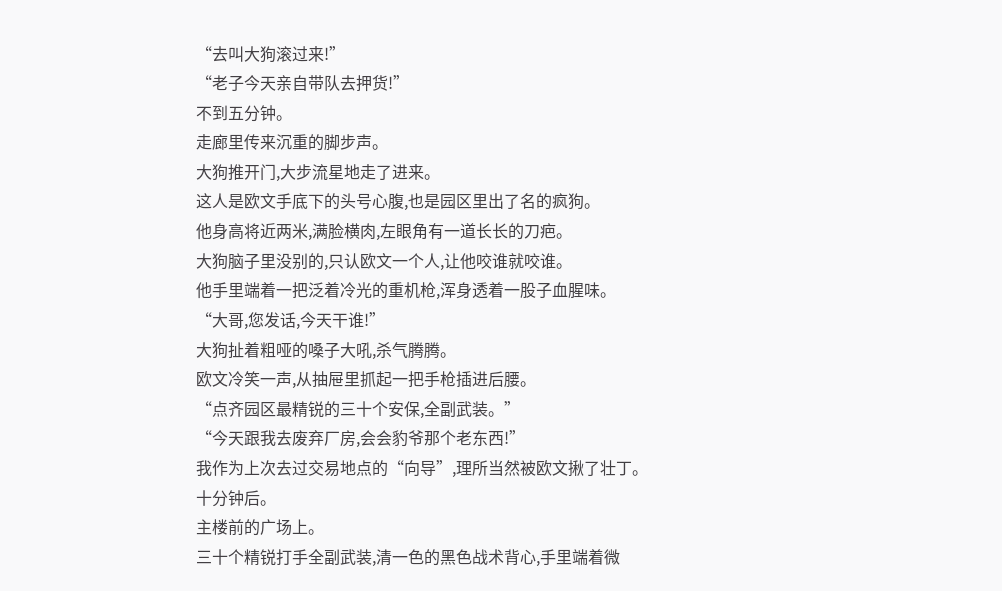“去叫大狗滚过来!”
“老子今天亲自带队去押货!”
不到五分钟。
走廊里传来沉重的脚步声。
大狗推开门,大步流星地走了进来。
这人是欧文手底下的头号心腹,也是园区里出了名的疯狗。
他身高将近两米,满脸横肉,左眼角有一道长长的刀疤。
大狗脑子里没别的,只认欧文一个人,让他咬谁就咬谁。
他手里端着一把泛着冷光的重机枪,浑身透着一股子血腥味。
“大哥,您发话,今天干谁!”
大狗扯着粗哑的嗓子大吼,杀气腾腾。
欧文冷笑一声,从抽屉里抓起一把手枪插进后腰。
“点齐园区最精锐的三十个安保,全副武装。”
“今天跟我去废弃厂房,会会豹爷那个老东西!”
我作为上次去过交易地点的“向导”,理所当然被欧文揪了壮丁。
十分钟后。
主楼前的广场上。
三十个精锐打手全副武装,清一色的黑色战术背心,手里端着微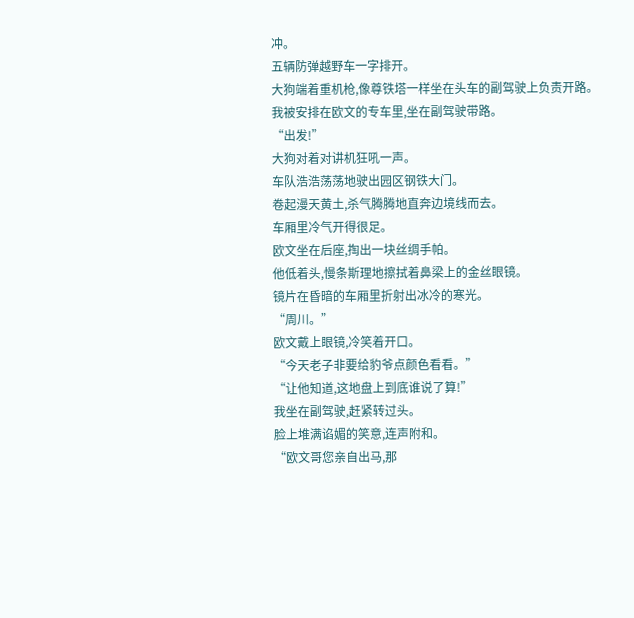冲。
五辆防弹越野车一字排开。
大狗端着重机枪,像尊铁塔一样坐在头车的副驾驶上负责开路。
我被安排在欧文的专车里,坐在副驾驶带路。
“出发!”
大狗对着对讲机狂吼一声。
车队浩浩荡荡地驶出园区钢铁大门。
卷起漫天黄土,杀气腾腾地直奔边境线而去。
车厢里冷气开得很足。
欧文坐在后座,掏出一块丝绸手帕。
他低着头,慢条斯理地擦拭着鼻梁上的金丝眼镜。
镜片在昏暗的车厢里折射出冰冷的寒光。
“周川。”
欧文戴上眼镜,冷笑着开口。
“今天老子非要给豹爷点颜色看看。”
“让他知道,这地盘上到底谁说了算!”
我坐在副驾驶,赶紧转过头。
脸上堆满谄媚的笑意,连声附和。
“欧文哥您亲自出马,那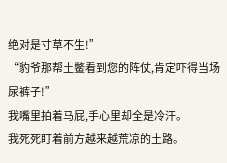绝对是寸草不生!”
“豹爷那帮土鳖看到您的阵仗,肯定吓得当场尿裤子!”
我嘴里拍着马屁,手心里却全是冷汗。
我死死盯着前方越来越荒凉的土路。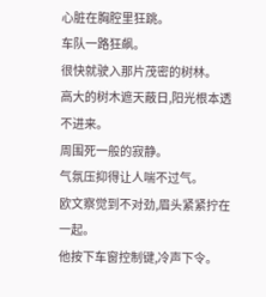心脏在胸腔里狂跳。
车队一路狂飙。
很快就驶入那片茂密的树林。
高大的树木遮天蔽日,阳光根本透不进来。
周围死一般的寂静。
气氛压抑得让人喘不过气。
欧文察觉到不对劲,眉头紧紧拧在一起。
他按下车窗控制键,冷声下令。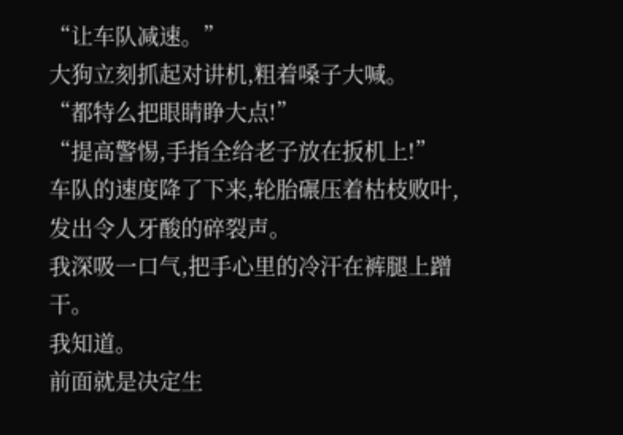“让车队减速。”
大狗立刻抓起对讲机,粗着嗓子大喊。
“都特么把眼睛睁大点!”
“提高警惕,手指全给老子放在扳机上!”
车队的速度降了下来,轮胎碾压着枯枝败叶,发出令人牙酸的碎裂声。
我深吸一口气,把手心里的冷汗在裤腿上蹭干。
我知道。
前面就是决定生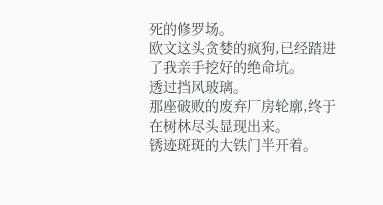死的修罗场。
欧文这头贪婪的疯狗,已经踏进了我亲手挖好的绝命坑。
透过挡风玻璃。
那座破败的废弃厂房轮廓,终于在树林尽头显现出来。
锈迹斑斑的大铁门半开着。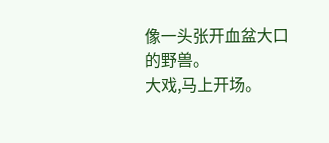像一头张开血盆大口的野兽。
大戏,马上开场。